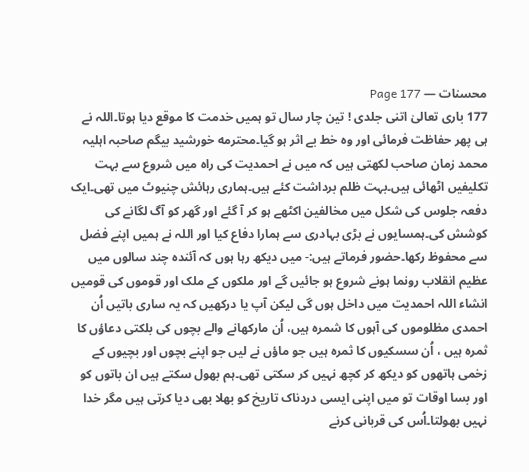محسنات — Page 177
177 باری تعالیٰ اتنی جلدی ! تین چار سال تو ہمیں خدمت کا موقع دیا ہوتا۔اللہ نے ہی پھر حفاظت فرمائی اور وہ خط بے اثر ہو گیا۔محترمه خورشید بیگم صاحبہ اہلیہ محمد زمان صاحب لکھتی ہیں کہ میں نے احمدیت کی راہ میں شروع سے بہت تکلیفیں اٹھائی ہیں۔بہت ظلم برداشت کئے ہیں۔ہماری رہائش چنیوٹ میں تھی۔ایک دفعہ جلوس کی شکل میں مخالفین اکٹھے ہو کر آ گئے اور گھر کو آگ لگانے کی کوشش کی۔ہمسایوں نے بڑی بہادری سے ہمارا دفاع کیا اور اللہ نے ہمیں اپنے فضل سے محفوظ رکھا۔حضور فرماتے ہیں:- میں دیکھ رہا ہوں کہ آئندہ چند سالوں میں عظیم انقلاب رونما ہونے شروع ہو جائیں گے اور ملکوں کے ملک اور قوموں کی قومیں انشاء اللہ احمدیت میں داخل ہوں گی لیکن آپ یا درکھیں کہ یہ ساری باتیں اُن احمدی مظلوموں کی آہوں کا شمرہ ہیں، اُن مارکھانے والے بچوں کی بلکتی دعاؤں کا ثمرہ ہیں ، اُن سسکیوں کا ثمرہ ہیں جو ماؤں نے لیں جو اپنے بچوں اور بچیوں کے زخمی ہاتھوں کو دیکھ کر کچھ نہیں کر سکتی تھی۔ہم بھول سکتے ہیں ان باتوں کو اور بسا اوقات تو میں اپنی ایسی دردناک تاریخ کو بھلا بھی دیا کرتی ہیں مگر خدا نہیں بھولتا۔اُس کی قربانی کرنے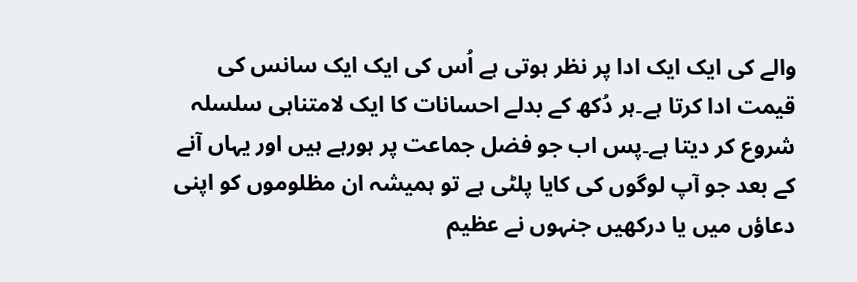والے کی ایک ایک ادا پر نظر ہوتی ہے اُس کی ایک ایک سانس کی قیمت ادا کرتا ہے۔ہر دُکھ کے بدلے احسانات کا ایک لامتناہی سلسلہ شروع کر دیتا ہے۔پس اب جو فضل جماعت پر ہورہے ہیں اور یہاں آنے کے بعد جو آپ لوگوں کی کایا پلٹی ہے تو ہمیشہ ان مظلوموں کو اپنی دعاؤں میں یا درکھیں جنہوں نے عظیم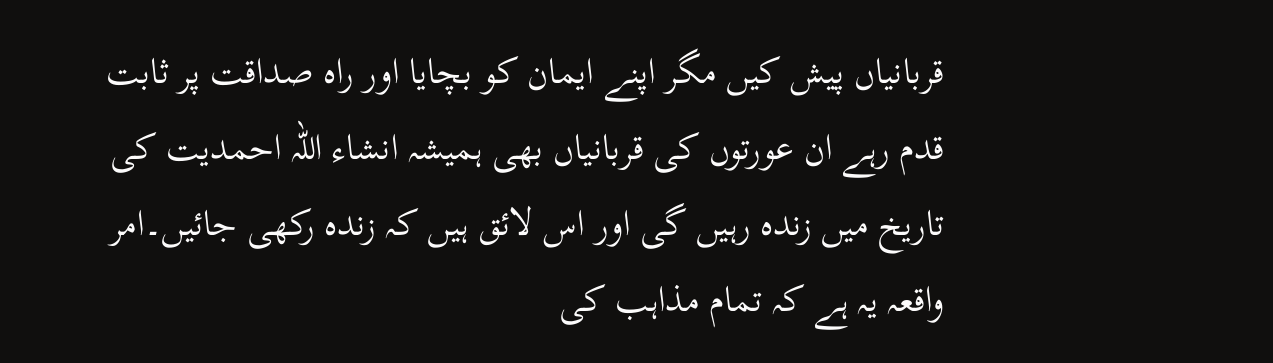قربانیاں پیش کیں مگر اپنے ایمان کو بچایا اور راہ صداقت پر ثابت قدم رہے ان عورتوں کی قربانیاں بھی ہمیشہ انشاء اللہ احمدیت کی تاریخ میں زندہ رہیں گی اور اس لائق ہیں کہ زندہ رکھی جائیں۔امر واقعہ یہ ہے کہ تمام مذاہب کی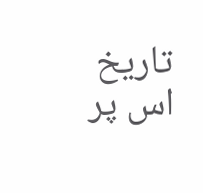تاریخ اس پر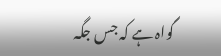گواہ ہے کہ جس جگہ